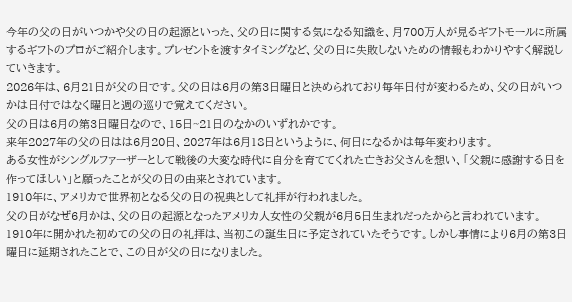今年の父の日がいつかや父の日の起源といった、父の日に関する気になる知識を、月700万人が見るギフトモールに所属するギフトのプロがご紹介します。プレゼントを渡すタイミングなど、父の日に失敗しないための情報もわかりやすく解説していきます。
2026年は、6月21日が父の日です。父の日は6月の第3日曜日と決められており毎年日付が変わるため、父の日がいつかは日付ではなく曜日と週の巡りで覚えてください。
父の日は6月の第3日曜日なので、15日~21日のなかのいずれかです。
来年2027年の父の日はは6月20日、2027年は6月18日というように、何日になるかは毎年変わります。
ある女性がシングルファーザーとして戦後の大変な時代に自分を育ててくれた亡きお父さんを想い、「父親に感謝する日を作ってほしい」と願ったことが父の日の由来とされています。
1910年に、アメリカで世界初となる父の日の祝典として礼拝が行われました。
父の日がなぜ6月かは、父の日の起源となったアメリカ人女性の父親が6月5日生まれだったからと言われています。
1910年に開かれた初めての父の日の礼拝は、当初この誕生日に予定されていたそうです。しかし事情により6月の第3日曜日に延期されたことで、この日が父の日になりました。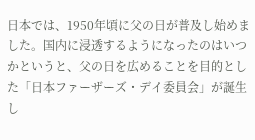日本では、1950年頃に父の日が普及し始めました。国内に浸透するようになったのはいつかというと、父の日を広めることを目的とした「日本ファーザーズ・デイ委員会」が誕生し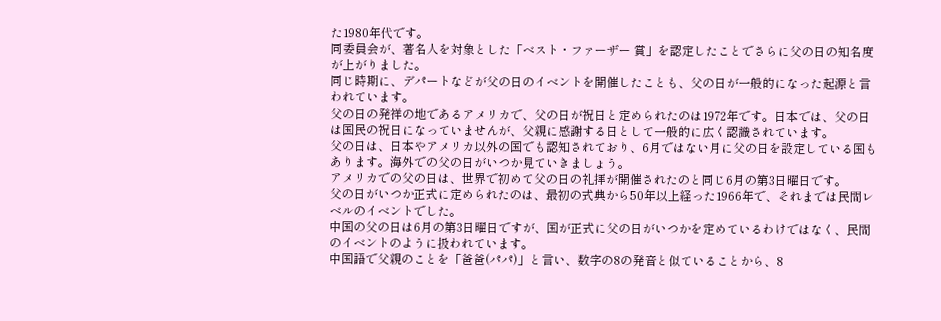た1980年代です。
同委員会が、著名人を対象とした「ベスト・ファーザー 賞」を認定したことでさらに父の日の知名度が上がりました。
同じ時期に、デパートなどが父の日のイベントを開催したことも、父の日が一般的になった起源と言われています。
父の日の発祥の地であるアメリカで、父の日が祝日と定められたのは1972年です。日本では、父の日は国民の祝日になっていませんが、父親に感謝する日として一般的に広く認識されています。
父の日は、日本やアメリカ以外の国でも認知されており、6月ではない月に父の日を設定している国もあります。海外での父の日がいつか見ていきましょう。
アメリカでの父の日は、世界で初めて父の日の礼拝が開催されたのと同じ6月の第3日曜日です。
父の日がいつか正式に定められたのは、最初の式典から50年以上経った1966年で、それまでは民間レベルのイベントでした。
中国の父の日は6月の第3日曜日ですが、国が正式に父の日がいつかを定めているわけではなく、民間のイベントのように扱われています。
中国語で父親のことを「爸爸(パパ)」と言い、数字の8の発音と似ていることから、8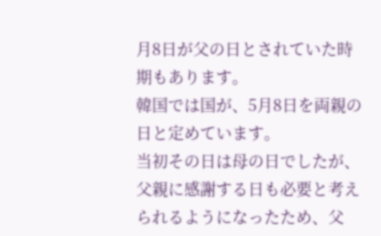月8日が父の日とされていた時期もあります。
韓国では国が、5月8日を両親の日と定めています。
当初その日は母の日でしたが、父親に感謝する日も必要と考えられるようになったため、父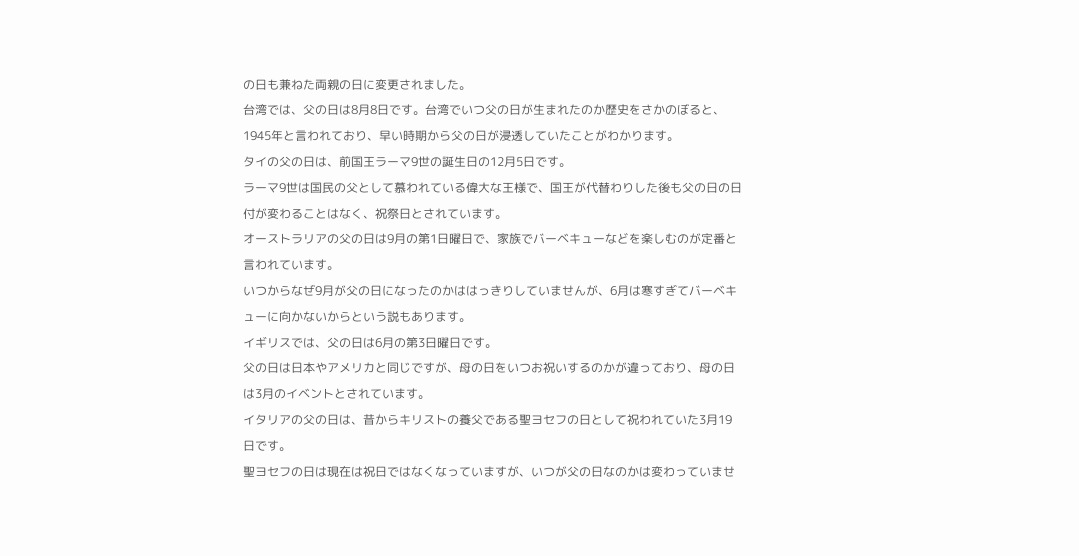の日も兼ねた両親の日に変更されました。
台湾では、父の日は8月8日です。台湾でいつ父の日が生まれたのか歴史をさかのぼると、1945年と言われており、早い時期から父の日が浸透していたことがわかります。
タイの父の日は、前国王ラーマ9世の誕生日の12月5日です。
ラーマ9世は国民の父として慕われている偉大な王様で、国王が代替わりした後も父の日の日付が変わることはなく、祝祭日とされています。
オーストラリアの父の日は9月の第1日曜日で、家族でバーベキューなどを楽しむのが定番と言われています。
いつからなぜ9月が父の日になったのかははっきりしていませんが、6月は寒すぎてバーベキューに向かないからという説もあります。
イギリスでは、父の日は6月の第3日曜日です。
父の日は日本やアメリカと同じですが、母の日をいつお祝いするのかが違っており、母の日は3月のイベントとされています。
イタリアの父の日は、昔からキリストの養父である聖ヨセフの日として祝われていた3月19日です。
聖ヨセフの日は現在は祝日ではなくなっていますが、いつが父の日なのかは変わっていませ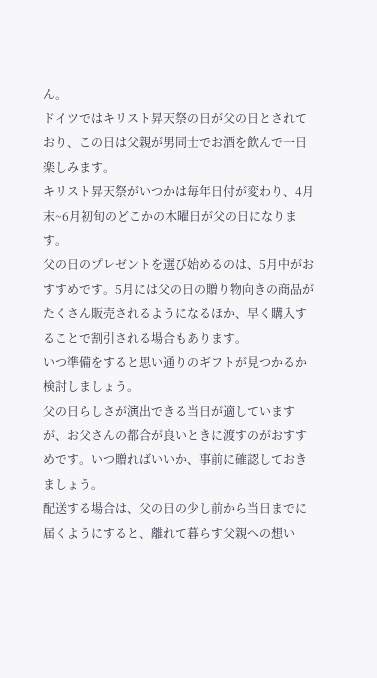ん。
ドイツではキリスト昇天祭の日が父の日とされており、この日は父親が男同士でお酒を飲んで一日楽しみます。
キリスト昇天祭がいつかは毎年日付が変わり、4月末~6月初旬のどこかの木曜日が父の日になります。
父の日のプレゼントを選び始めるのは、5月中がおすすめです。5月には父の日の贈り物向きの商品がたくさん販売されるようになるほか、早く購入することで割引される場合もあります。
いつ準備をすると思い通りのギフトが見つかるか検討しましょう。
父の日らしさが演出できる当日が適していますが、お父さんの都合が良いときに渡すのがおすすめです。いつ贈ればいいか、事前に確認しておきましょう。
配送する場合は、父の日の少し前から当日までに届くようにすると、離れて暮らす父親への想い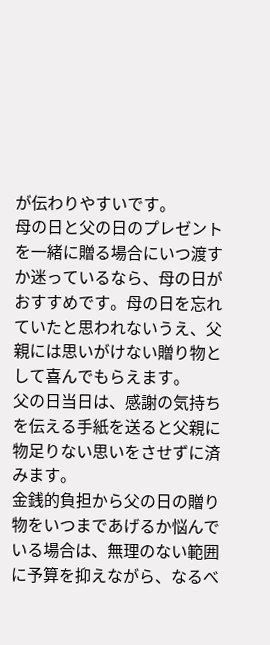が伝わりやすいです。
母の日と父の日のプレゼントを一緒に贈る場合にいつ渡すか迷っているなら、母の日がおすすめです。母の日を忘れていたと思われないうえ、父親には思いがけない贈り物として喜んでもらえます。
父の日当日は、感謝の気持ちを伝える手紙を送ると父親に物足りない思いをさせずに済みます。
金銭的負担から父の日の贈り物をいつまであげるか悩んでいる場合は、無理のない範囲に予算を抑えながら、なるべ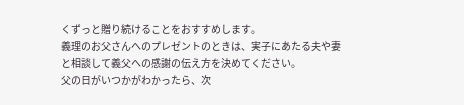くずっと贈り続けることをおすすめします。
義理のお父さんへのプレゼントのときは、実子にあたる夫や妻と相談して義父への感謝の伝え方を決めてください。
父の日がいつかがわかったら、次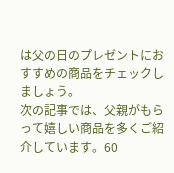は父の日のプレゼントにおすすめの商品をチェックしましょう。
次の記事では、父親がもらって嬉しい商品を多くご紹介しています。60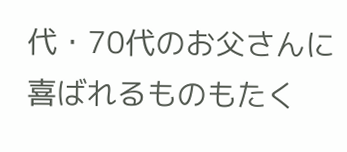代・70代のお父さんに喜ばれるものもたく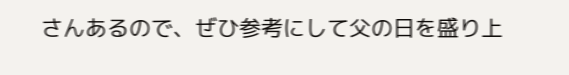さんあるので、ぜひ参考にして父の日を盛り上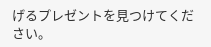げるプレゼントを見つけてください。